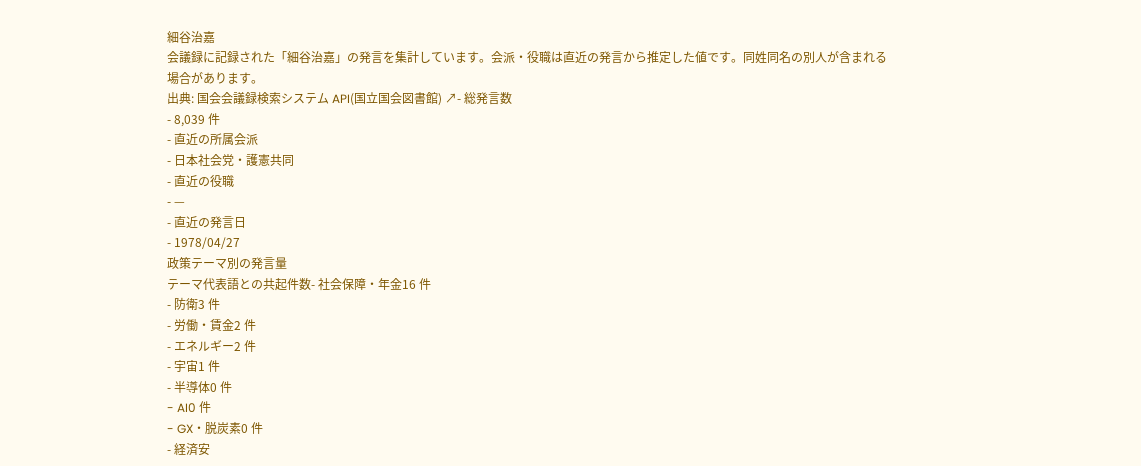細谷治嘉
会議録に記録された「細谷治嘉」の発言を集計しています。会派・役職は直近の発言から推定した値です。同姓同名の別人が含まれる場合があります。
出典: 国会会議録検索システム API(国立国会図書館) ↗- 総発言数
- 8,039 件
- 直近の所属会派
- 日本社会党・護憲共同
- 直近の役職
- —
- 直近の発言日
- 1978/04/27
政策テーマ別の発言量
テーマ代表語との共起件数- 社会保障・年金16 件
- 防衛3 件
- 労働・賃金2 件
- エネルギー2 件
- 宇宙1 件
- 半導体0 件
- AI0 件
- GX・脱炭素0 件
- 経済安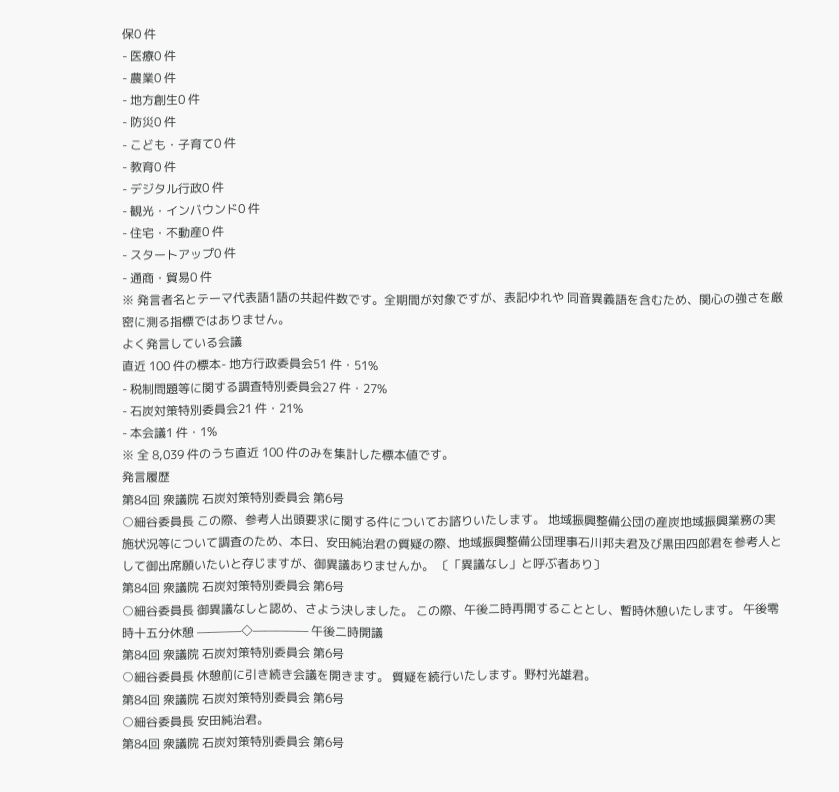保0 件
- 医療0 件
- 農業0 件
- 地方創生0 件
- 防災0 件
- こども・子育て0 件
- 教育0 件
- デジタル行政0 件
- 観光・インバウンド0 件
- 住宅・不動産0 件
- スタートアップ0 件
- 通商・貿易0 件
※ 発言者名とテーマ代表語1語の共起件数です。全期間が対象ですが、表記ゆれや 同音異義語を含むため、関心の強さを厳密に測る指標ではありません。
よく発言している会議
直近 100 件の標本- 地方行政委員会51 件・51%
- 税制問題等に関する調査特別委員会27 件・27%
- 石炭対策特別委員会21 件・21%
- 本会議1 件・1%
※ 全 8,039 件のうち直近 100 件のみを集計した標本値です。
発言履歴
第84回 衆議院 石炭対策特別委員会 第6号
○細谷委員長 この際、参考人出頭要求に関する件についてお諮りいたします。 地域振興整備公団の産炭地域振興業務の実施状況等について調査のため、本日、安田純治君の質疑の際、地域振興整備公団理事石川邦夫君及び黒田四郎君を参考人として御出席願いたいと存じますが、御異議ありませんか。 〔「異議なし」と呼ぶ者あり〕
第84回 衆議院 石炭対策特別委員会 第6号
○細谷委員長 御異議なしと認め、さよう決しました。 この際、午後二時再開することとし、暫時休憩いたします。 午後零時十五分休憩 ————◇————— 午後二時開議
第84回 衆議院 石炭対策特別委員会 第6号
○細谷委員長 休憩前に引き続き会議を開きます。 質疑を続行いたします。野村光雄君。
第84回 衆議院 石炭対策特別委員会 第6号
○細谷委員長 安田純治君。
第84回 衆議院 石炭対策特別委員会 第6号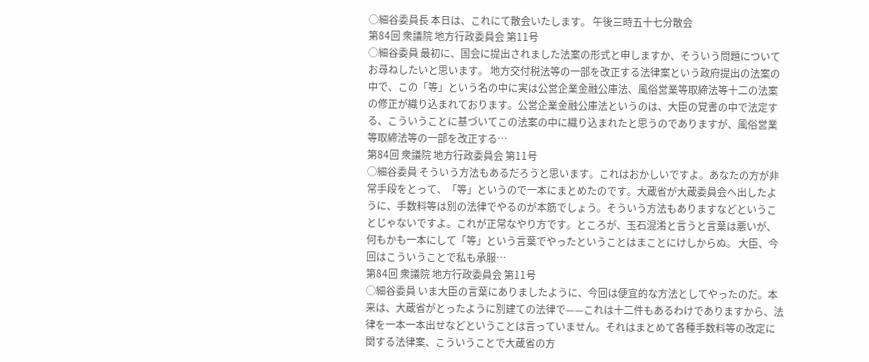○細谷委員長 本日は、これにて散会いたします。 午後三時五十七分散会
第84回 衆議院 地方行政委員会 第11号
○細谷委員 最初に、国会に提出されました法案の形式と申しますか、そういう問題についてお尋ねしたいと思います。 地方交付税法等の一部を改正する法律案という政府提出の法案の中で、この「等」という名の中に実は公営企業金融公庫法、風俗営業等取締法等十二の法案の修正が織り込まれております。公営企業金融公庫法というのは、大臣の覚書の中で法定する、こういうことに基づいてこの法案の中に織り込まれたと思うのでありますが、風俗営業等取締法等の一部を改正する…
第84回 衆議院 地方行政委員会 第11号
○細谷委員 そういう方法もあるだろうと思います。これはおかしいですよ。あなたの方が非常手段をとって、「等」というので一本にまとめたのです。大蔵省が大蔵委員会へ出したように、手数料等は別の法律でやるのが本筋でしょう。そういう方法もありますなどということじゃないですよ。これが正常なやり方です。ところが、玉石混淆と言うと言葉は悪いが、何もかも一本にして「等」という言葉でやったということはまことにけしからぬ。 大臣、今回はこういうことで私も承服…
第84回 衆議院 地方行政委員会 第11号
○細谷委員 いま大臣の言葉にありましたように、今回は便宜的な方法としてやったのだ。本来は、大蔵省がとったように別建ての法律で——これは十二件もあるわけでありますから、法律を一本一本出せなどということは言っていません。それはまとめて各種手数料等の改定に関する法律案、こういうことで大蔵省の方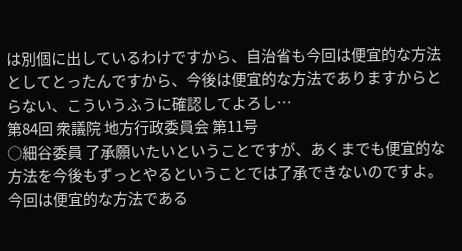は別個に出しているわけですから、自治省も今回は便宜的な方法としてとったんですから、今後は便宜的な方法でありますからとらない、こういうふうに確認してよろし…
第84回 衆議院 地方行政委員会 第11号
○細谷委員 了承願いたいということですが、あくまでも便宜的な方法を今後もずっとやるということでは了承できないのですよ。今回は便宜的な方法である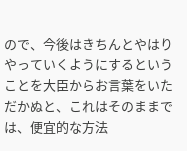ので、今後はきちんとやはりやっていくようにするということを大臣からお言葉をいただかぬと、これはそのままでは、便宜的な方法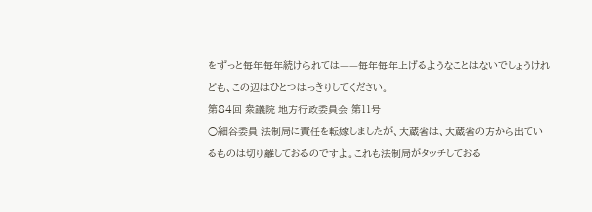をずっと毎年毎年続けられては——毎年毎年上げるようなことはないでしょうけれども、この辺はひとつはっきりしてください。
第84回 衆議院 地方行政委員会 第11号
○細谷委員 法制局に責任を転嫁しましたが、大蔵省は、大蔵省の方から出ているものは切り離しておるのですよ。これも法制局がタッチしておる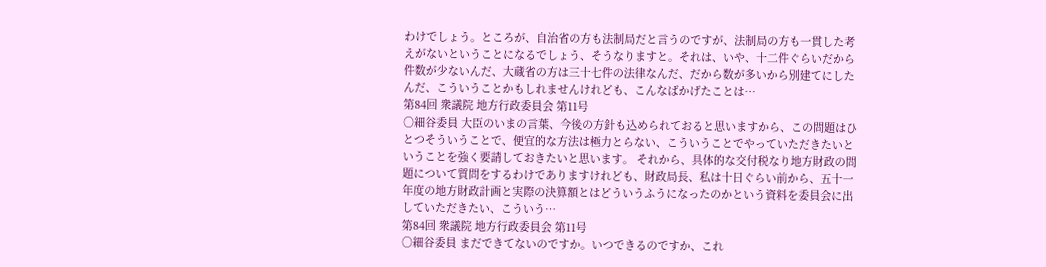わけでしょう。ところが、自治省の方も法制局だと言うのですが、法制局の方も一貫した考えがないということになるでしょう、そうなりますと。それは、いや、十二件ぐらいだから件数が少ないんだ、大蔵省の方は三十七件の法律なんだ、だから数が多いから別建てにしたんだ、こういうことかもしれませんけれども、こんなばかげたことは…
第84回 衆議院 地方行政委員会 第11号
○細谷委員 大臣のいまの言葉、今後の方針も込められておると思いますから、この問題はひとつそういうことで、便宜的な方法は極力とらない、こういうことでやっていただきたいということを強く要請しておきたいと思います。 それから、具体的な交付税なり地方財政の問題について質問をするわけでありますけれども、財政局長、私は十日ぐらい前から、五十一年度の地方財政計画と実際の決算額とはどういうふうになったのかという資料を委員会に出していただきたい、こういう…
第84回 衆議院 地方行政委員会 第11号
○細谷委員 まだできてないのですか。いつできるのですか、これ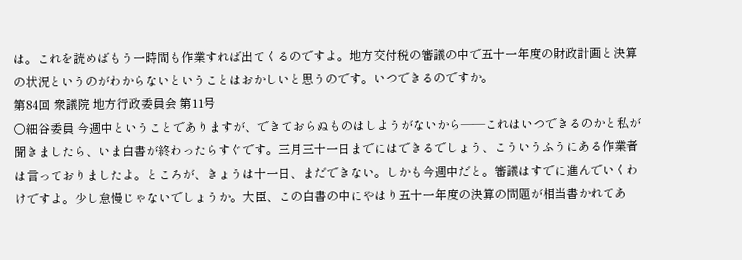は。これを読めばもう一時間も作業すれば出てくるのですよ。地方交付税の審議の中で五十一年度の財政計画と決算の状況というのがわからないということはおかしいと思うのです。いつできるのですか。
第84回 衆議院 地方行政委員会 第11号
○細谷委員 今週中ということでありますが、できておらぬものはしようがないから——これはいつできるのかと私が聞きましたら、いま白書が終わったらすぐです。三月三十一日までにはできるでしょう、こういうふうにある作業者は言っておりましたよ。ところが、きょうは十一日、まだできない。しかも今週中だと。審議はすでに進んでいくわけですよ。少し怠慢じゃないでしょうか。大臣、この白書の中にやはり五十一年度の決算の問題が相当書かれてあ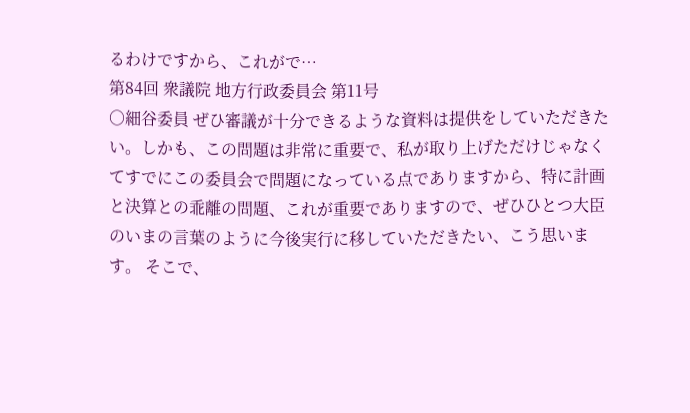るわけですから、これがで…
第84回 衆議院 地方行政委員会 第11号
○細谷委員 ぜひ審議が十分できるような資料は提供をしていただきたい。しかも、この問題は非常に重要で、私が取り上げただけじゃなくてすでにこの委員会で問題になっている点でありますから、特に計画と決算との乖離の問題、これが重要でありますので、ぜひひとつ大臣のいまの言葉のように今後実行に移していただきたい、こう思います。 そこで、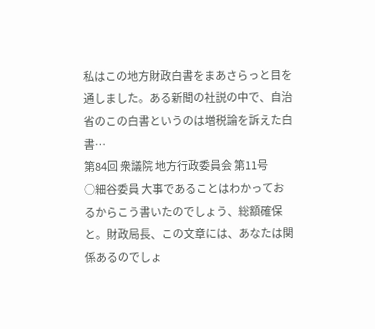私はこの地方財政白書をまあさらっと目を通しました。ある新聞の社説の中で、自治省のこの白書というのは増税論を訴えた白書…
第84回 衆議院 地方行政委員会 第11号
○細谷委員 大事であることはわかっておるからこう書いたのでしょう、総額確保と。財政局長、この文章には、あなたは関係あるのでしょ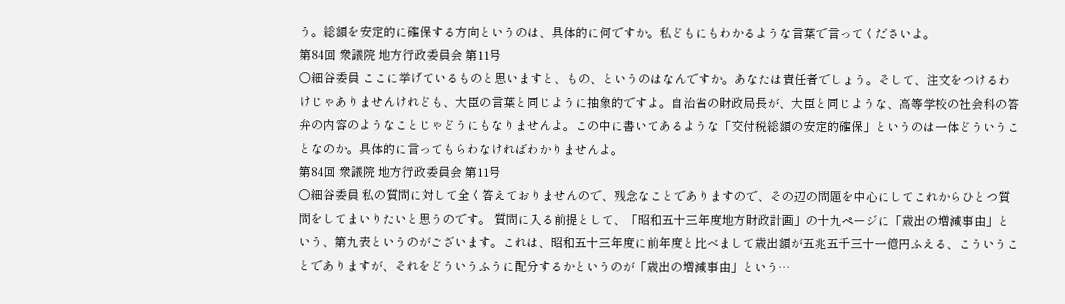う。総額を安定的に確保する方向というのは、具体的に何ですか。私どもにもわかるような言葉で言ってくださいよ。
第84回 衆議院 地方行政委員会 第11号
○細谷委員 ここに挙げているものと思いますと、もの、というのはなんですか。あなたは責任者でしょう。そして、注文をつけるわけじゃありませんけれども、大臣の言葉と同じように抽象的ですよ。自治省の財政局長が、大臣と同じような、高等学校の社会科の答弁の内容のようなことじゃどうにもなりませんよ。この中に書いてあるような「交付税総額の安定的確保」というのは一体どういうことなのか。具体的に言ってもらわなければわかりませんよ。
第84回 衆議院 地方行政委員会 第11号
○細谷委員 私の質問に対して全く答えておりませんので、残念なことでありますので、その辺の問題を中心にしてこれからひとつ質問をしてまいりたいと思うのです。 質問に入る前提として、「昭和五十三年度地方財政計画」の十九ページに「歳出の増減事由」という、第九表というのがございます。これは、昭和五十三年度に前年度と比べまして歳出額が五兆五千三十一億円ふえる、こういうことでありますが、それをどういうふうに配分するかというのが「歳出の増減事由」という…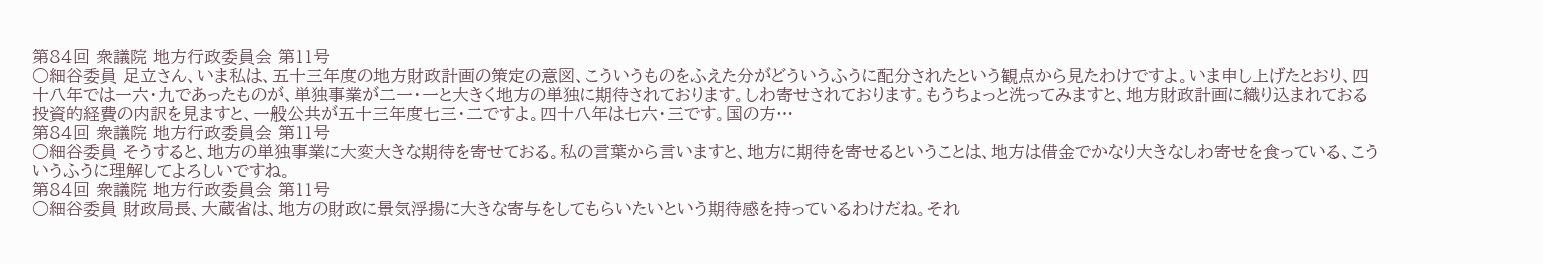第84回 衆議院 地方行政委員会 第11号
○細谷委員 足立さん、いま私は、五十三年度の地方財政計画の策定の意図、こういうものをふえた分がどういうふうに配分されたという観点から見たわけですよ。いま申し上げたとおり、四十八年では一六・九であったものが、単独事業が二一・一と大きく地方の単独に期待されております。しわ寄せされております。もうちょっと洗ってみますと、地方財政計画に織り込まれておる投資的経費の内訳を見ますと、一般公共が五十三年度七三・二ですよ。四十八年は七六・三です。国の方…
第84回 衆議院 地方行政委員会 第11号
○細谷委員 そうすると、地方の単独事業に大変大きな期待を寄せておる。私の言葉から言いますと、地方に期待を寄せるということは、地方は借金でかなり大きなしわ寄せを食っている、こういうふうに理解してよろしいですね。
第84回 衆議院 地方行政委員会 第11号
○細谷委員 財政局長、大蔵省は、地方の財政に景気浮揚に大きな寄与をしてもらいたいという期待感を持っているわけだね。それ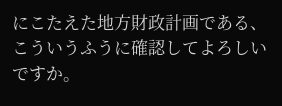にこたえた地方財政計画である、こういうふうに確認してよろしいですか。